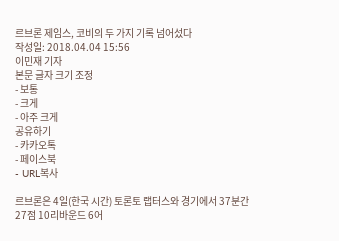르브론 제임스, 코비의 두 가지 기록 넘어섰다
작성일: 2018.04.04 15:56
이민재 기자
본문 글자 크기 조정
- 보통
- 크게
- 아주 크게
공유하기
- 카카오톡
- 페이스북
- URL복사

르브론은 4일(한국 시간) 토론토 랩터스와 경기에서 37분간 27점 10리바운드 6어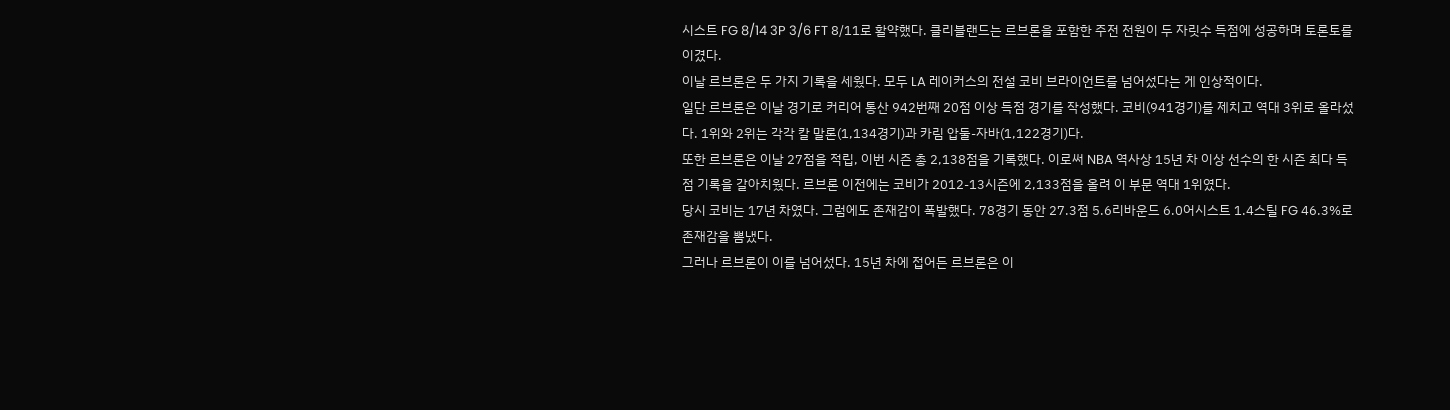시스트 FG 8/14 3P 3/6 FT 8/11로 활약했다. 클리블랜드는 르브론을 포함한 주전 전원이 두 자릿수 득점에 성공하며 토론토를 이겼다.
이날 르브론은 두 가지 기록을 세웠다. 모두 LA 레이커스의 전설 코비 브라이언트를 넘어섰다는 게 인상적이다.
일단 르브론은 이날 경기로 커리어 통산 942번째 20점 이상 득점 경기를 작성했다. 코비(941경기)를 제치고 역대 3위로 올라섰다. 1위와 2위는 각각 칼 말론(1,134경기)과 카림 압둘-자바(1,122경기)다.
또한 르브론은 이날 27점을 적립, 이번 시즌 총 2,138점을 기록했다. 이로써 NBA 역사상 15년 차 이상 선수의 한 시즌 최다 득점 기록을 갈아치웠다. 르브론 이전에는 코비가 2012-13시즌에 2,133점을 올려 이 부문 역대 1위였다.
당시 코비는 17년 차였다. 그럼에도 존재감이 폭발했다. 78경기 동안 27.3점 5.6리바운드 6.0어시스트 1.4스틸 FG 46.3%로 존재감을 뽐냈다.
그러나 르브론이 이를 넘어섰다. 15년 차에 접어든 르브론은 이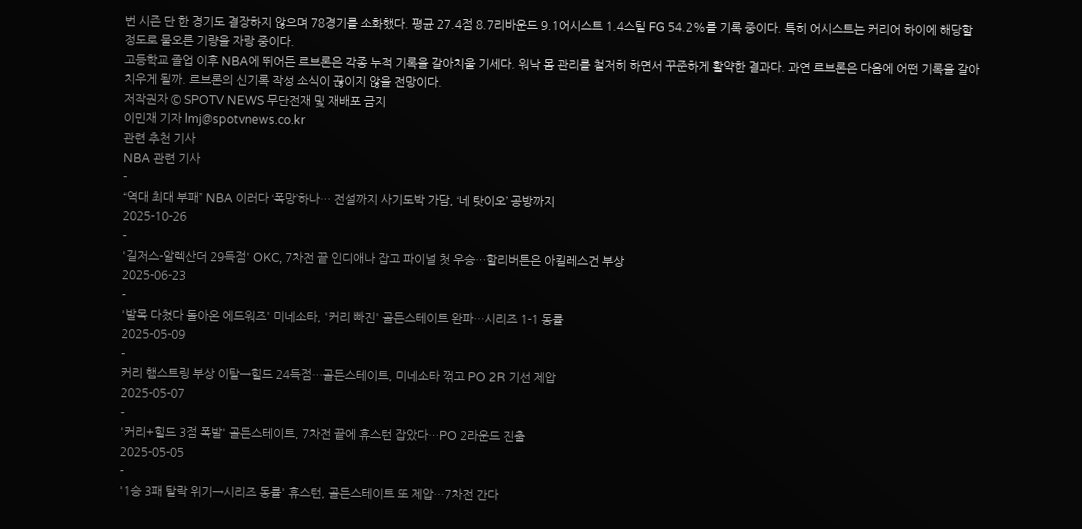번 시즌 단 한 경기도 결장하지 않으며 78경기를 소화했다. 평균 27.4점 8.7리바운드 9.1어시스트 1.4스틸 FG 54.2%를 기록 중이다. 특히 어시스트는 커리어 하이에 해당할 정도로 물오른 기량을 자랑 중이다.
고등학교 졸업 이후 NBA에 뛰어든 르브론은 각종 누적 기록을 갈아치울 기세다. 워낙 몸 관리를 철저히 하면서 꾸준하게 활약한 결과다. 과연 르브론은 다음에 어떤 기록을 갈아치우게 될까. 르브론의 신기록 작성 소식이 끊이지 않을 전망이다.
저작권자 © SPOTV NEWS 무단전재 및 재배포 금지
이민재 기자 lmj@spotvnews.co.kr
관련 추천 기사
NBA 관련 기사
-
“역대 최대 부패” NBA 이러다 ‘폭망’하나… 전설까지 사기도박 가담, ‘네 탓이오’ 공방까지
2025-10-26
-
'길저스-알렉산더 29득점' OKC, 7차전 끝 인디애나 잡고 파이널 첫 우승…할리버튼은 아킬레스건 부상
2025-06-23
-
'발목 다쳤다 돌아온 에드워즈' 미네소타, '커리 빠진' 골든스테이트 완파…시리즈 1-1 동률
2025-05-09
-
커리 햄스트링 부상 이탈→힐드 24득점…골든스테이트, 미네소타 꺾고 PO 2R 기선 제압
2025-05-07
-
'커리+힐드 3점 폭발' 골든스테이트, 7차전 끝에 휴스턴 잡았다…PO 2라운드 진출
2025-05-05
-
'1승 3패 탈락 위기→시리즈 동률' 휴스턴, 골든스테이트 또 제압…7차전 간다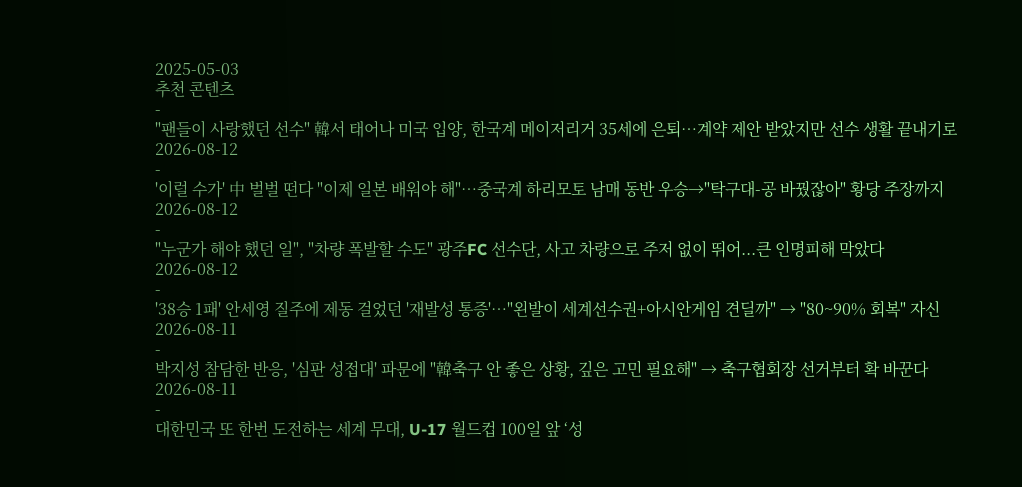2025-05-03
추천 콘텐츠
-
"팬들이 사랑했던 선수" 韓서 태어나 미국 입양, 한국계 메이저리거 35세에 은퇴…계약 제안 받았지만 선수 생활 끝내기로
2026-08-12
-
'이럴 수가' 中 벌벌 떤다 "이제 일본 배워야 해"…중국계 하리모토 남매 동반 우승→"탁구대-공 바꿨잖아" 황당 주장까지
2026-08-12
-
"누군가 해야 했던 일", "차량 폭발할 수도" 광주FC 선수단, 사고 차량으로 주저 없이 뛰어...큰 인명피해 막았다
2026-08-12
-
'38승 1패' 안세영 질주에 제동 걸었던 '재발성 통증'…"왼발이 세계선수권+아시안게임 견딜까" → "80~90% 회복" 자신
2026-08-11
-
박지성 참담한 반응, '심판 성접대' 파문에 "韓축구 안 좋은 상황, 깊은 고민 필요해" → 축구협회장 선거부터 확 바꾼다
2026-08-11
-
대한민국 또 한번 도전하는 세계 무대, U-17 월드컵 100일 앞 ‘성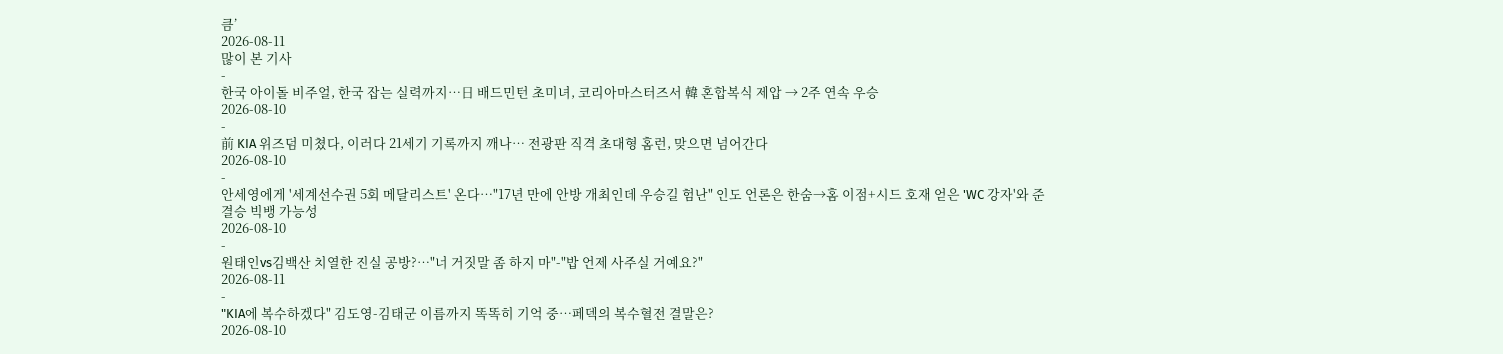큼’
2026-08-11
많이 본 기사
-
한국 아이돌 비주얼, 한국 잡는 실력까지…日 배드민턴 초미녀, 코리아마스터즈서 韓 혼합복식 제압 → 2주 연속 우승
2026-08-10
-
前 KIA 위즈덤 미쳤다, 이러다 21세기 기록까지 깨나… 전광판 직격 초대형 홈런, 맞으면 넘어간다
2026-08-10
-
안세영에게 '세계선수권 5회 메달리스트' 온다…"17년 만에 안방 개최인데 우승길 험난" 인도 언론은 한숨→홈 이점+시드 호재 얻은 'WC 강자'와 준결승 빅뱅 가능성
2026-08-10
-
원태인vs김백산 치열한 진실 공방?…"너 거짓말 좀 하지 마"-"밥 언제 사주실 거예요?"
2026-08-11
-
"KIA에 복수하겠다" 김도영-김태군 이름까지 똑똑히 기억 중…페덱의 복수혈전 결말은?
2026-08-10